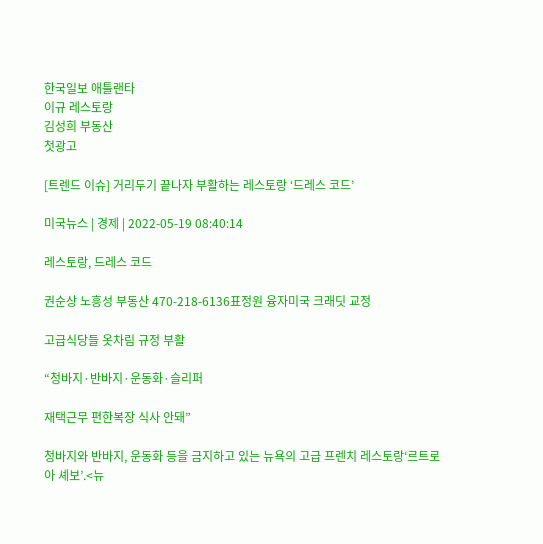한국일보 애틀랜타
이규 레스토랑
김성희 부동산
첫광고

[트렌드 이슈] 거리두기 끝나자 부활하는 레스토랑 ‘드레스 코드’

미국뉴스 | 경제 | 2022-05-19 08:40:14

레스토랑, 드레스 코드

권순상 노흥성 부동산 470-218-6136표정원 융자미국 크래딧 교정

고급식당들 옷차림 규정 부활

“청바지·반바지·운동화·슬리퍼

재택근무 편한복장 식사 안돼”

청바지와 반바지, 운동화 등을 금지하고 있는 뉴욕의 고급 프렌치 레스토랑‘르트로아 셰보’.<뉴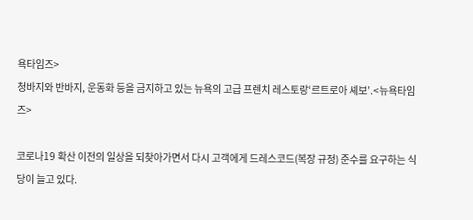욕타임즈>
청바지와 반바지, 운동화 등을 금지하고 있는 뉴욕의 고급 프렌치 레스토랑‘르트로아 셰보’.<뉴욕타임즈>

코로나19 확산 이전의 일상을 되찾아가면서 다시 고객에게 드레스코드(복장 규정) 준수를 요구하는 식당이 늘고 있다.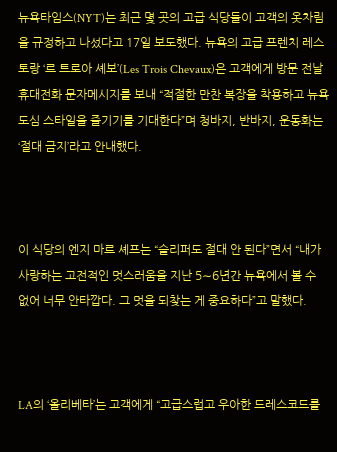뉴욕타임스(NYT)는 최근 몇 곳의 고급 식당들이 고객의 옷차림을 규정하고 나섰다고 17일 보도했다. 뉴욕의 고급 프렌치 레스토랑 ‘르 트로아 셰보’(Les Trois Chevaux)은 고객에게 방문 전날 휴대전화 문자메시지를 보내 “적절한 만찬 복장을 착용하고 뉴욕 도심 스타일을 즐기기를 기대한다”며 청바지, 반바지, 운동화는 ‘절대 금지’라고 안내했다.



이 식당의 엔지 마르 셰프는 “슬리퍼도 절대 안 된다”면서 “내가 사랑하는 고전적인 멋스러움을 지난 5∼6년간 뉴욕에서 볼 수 없어 너무 안타깝다. 그 멋을 되찾는 게 중요하다”고 말했다.



LA의 ‘올리베타’는 고객에게 “고급스럽고 우아한 드레스코드를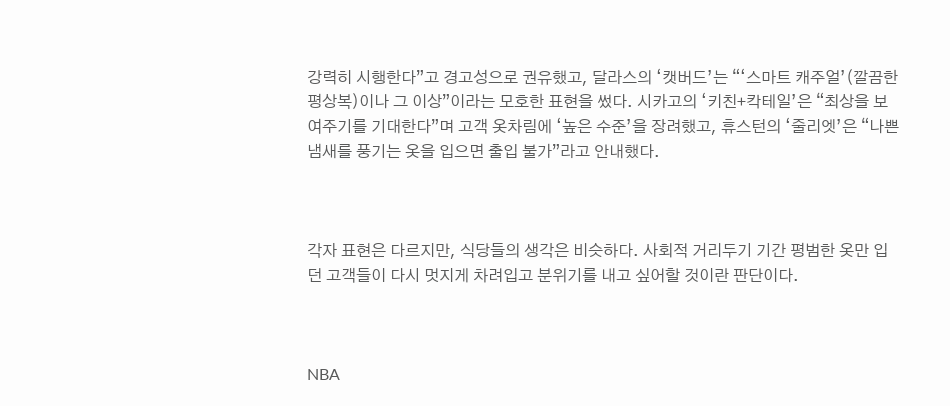강력히 시행한다”고 경고성으로 권유했고, 달라스의 ‘캣버드’는 “‘스마트 캐주얼’(깔끔한 평상복)이나 그 이상”이라는 모호한 표현을 썼다. 시카고의 ‘키친+칵테일’은 “최상을 보여주기를 기대한다”며 고객 옷차림에 ‘높은 수준’을 장려했고, 휴스턴의 ‘줄리엣’은 “나쁜 냄새를 풍기는 옷을 입으면 출입 불가”라고 안내했다.



각자 표현은 다르지만, 식당들의 생각은 비슷하다. 사회적 거리두기 기간 평범한 옷만 입던 고객들이 다시 멋지게 차려입고 분위기를 내고 싶어할 것이란 판단이다.



NBA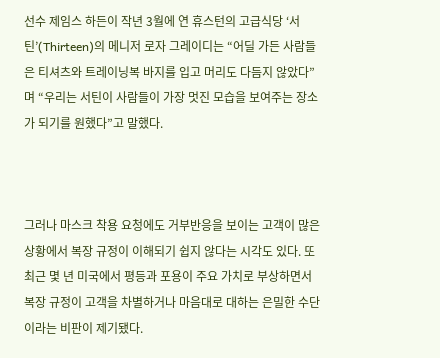선수 제임스 하든이 작년 3월에 연 휴스턴의 고급식당 ‘서틴’(Thirteen)의 메니저 로자 그레이디는 “어딜 가든 사람들은 티셔츠와 트레이닝복 바지를 입고 머리도 다듬지 않았다”며 “우리는 서틴이 사람들이 가장 멋진 모습을 보여주는 장소가 되기를 원했다”고 말했다.



그러나 마스크 착용 요청에도 거부반응을 보이는 고객이 많은 상황에서 복장 규정이 이해되기 쉽지 않다는 시각도 있다. 또 최근 몇 년 미국에서 평등과 포용이 주요 가치로 부상하면서 복장 규정이 고객을 차별하거나 마음대로 대하는 은밀한 수단이라는 비판이 제기됐다.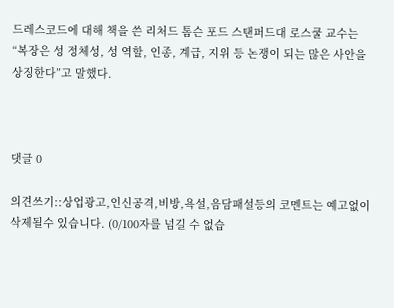드레스코드에 대해 책을 쓴 리처드 톰슨 포드 스탠퍼드대 로스쿨 교수는 “복장은 성 정체성, 성 역할, 인종, 계급, 지위 등 논쟁이 되는 많은 사안을 상징한다”고 말했다.



댓글 0

의견쓰기::상업광고,인신공격,비방,욕설,음담패설등의 코멘트는 예고없이 삭제될수 있습니다. (0/100자를 넘길 수 없습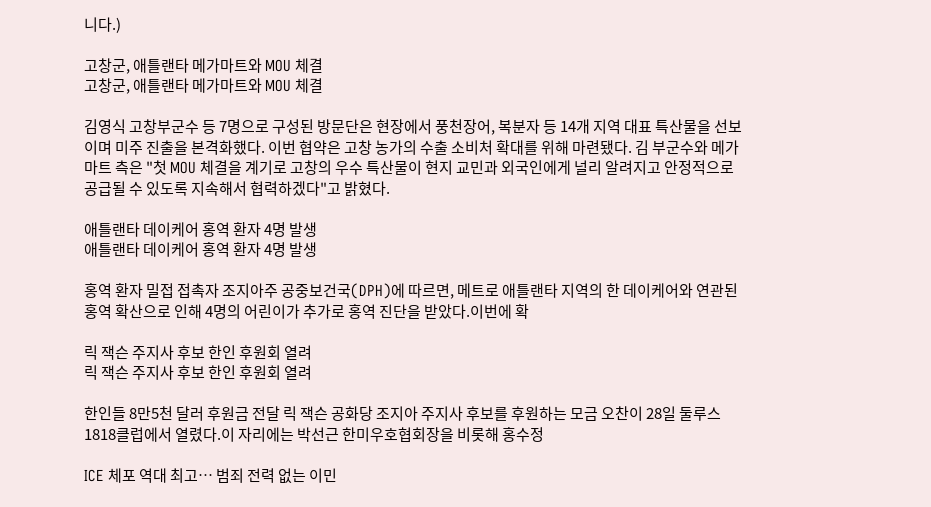니다.)

고창군, 애틀랜타 메가마트와 MOU 체결
고창군, 애틀랜타 메가마트와 MOU 체결

김영식 고창부군수 등 7명으로 구성된 방문단은 현장에서 풍천장어, 복분자 등 14개 지역 대표 특산물을 선보이며 미주 진출을 본격화했다. 이번 협약은 고창 농가의 수출 소비처 확대를 위해 마련됐다. 김 부군수와 메가마트 측은 "첫 MOU 체결을 계기로 고창의 우수 특산물이 현지 교민과 외국인에게 널리 알려지고 안정적으로 공급될 수 있도록 지속해서 협력하겠다"고 밝혔다.

애틀랜타 데이케어 홍역 환자 4명 발생
애틀랜타 데이케어 홍역 환자 4명 발생

홍역 환자 밀접 접촉자 조지아주 공중보건국(DPH)에 따르면, 메트로 애틀랜타 지역의 한 데이케어와 연관된 홍역 확산으로 인해 4명의 어린이가 추가로 홍역 진단을 받았다.이번에 확

릭 잭슨 주지사 후보 한인 후원회 열려
릭 잭슨 주지사 후보 한인 후원회 열려

한인들 8만5천 달러 후원금 전달 릭 잭슨 공화당 조지아 주지사 후보를 후원하는 모금 오찬이 28일 둘루스 1818클럽에서 열렸다.이 자리에는 박선근 한미우호협회장을 비롯해 홍수정

ICE 체포 역대 최고… 범죄 전력 없는 이민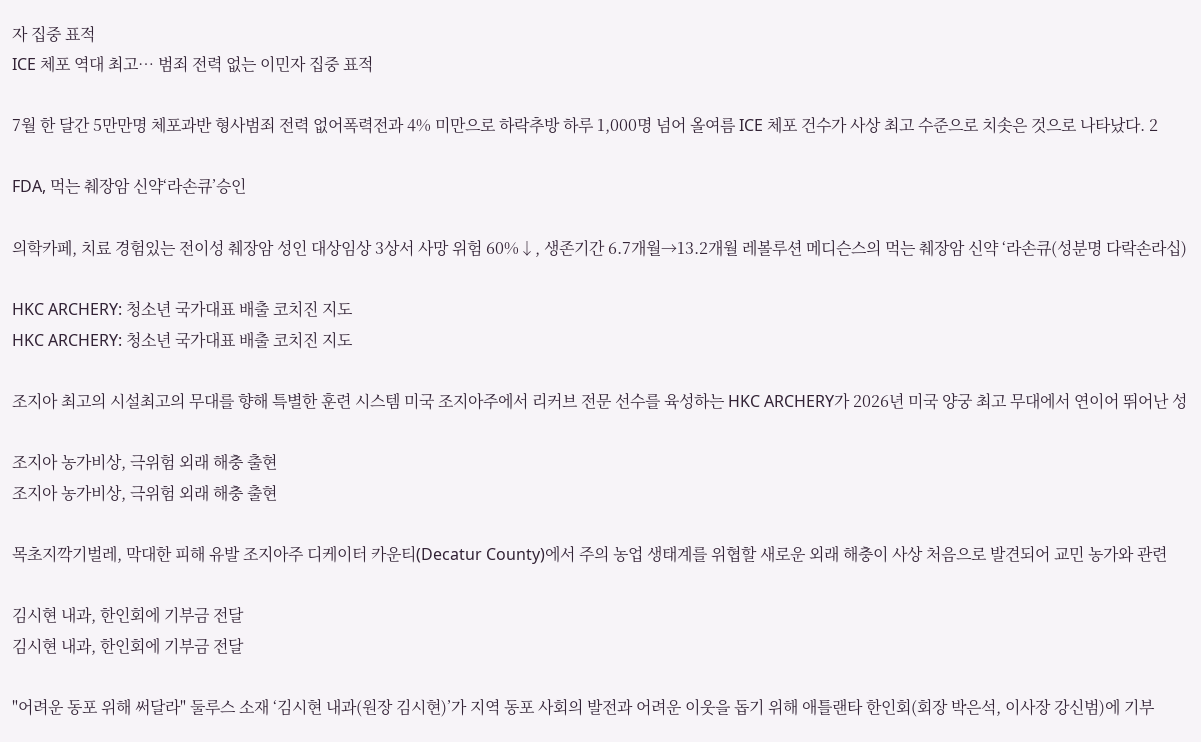자 집중 표적
ICE 체포 역대 최고… 범죄 전력 없는 이민자 집중 표적

7월 한 달간 5만만명 체포과반 형사범죄 전력 없어폭력전과 4% 미만으로 하락추방 하루 1,000명 넘어 올여름 ICE 체포 건수가 사상 최고 수준으로 치솟은 것으로 나타났다. 2

FDA, 먹는 췌장암 신약‘라손큐’승인

의학카페, 치료 경험있는 전이성 췌장암 성인 대상임상 3상서 사망 위험 60%↓, 생존기간 6.7개월→13.2개월 레볼루션 메디슨스의 먹는 췌장암 신약 ‘라손큐(성분명 다락손라십)

HKC ARCHERY: 청소년 국가대표 배출 코치진 지도
HKC ARCHERY: 청소년 국가대표 배출 코치진 지도

조지아 최고의 시설최고의 무대를 향해 특별한 훈련 시스템 미국 조지아주에서 리커브 전문 선수를 육성하는 HKC ARCHERY가 2026년 미국 양궁 최고 무대에서 연이어 뛰어난 성

조지아 농가비상, 극위험 외래 해충 출현
조지아 농가비상, 극위험 외래 해충 출현

목초지깍기벌레, 막대한 피해 유발 조지아주 디케이터 카운티(Decatur County)에서 주의 농업 생태계를 위협할 새로운 외래 해충이 사상 처음으로 발견되어 교민 농가와 관련

김시현 내과, 한인회에 기부금 전달
김시현 내과, 한인회에 기부금 전달

"어려운 동포 위해 써달라" 둘루스 소재 ‘김시현 내과(원장 김시현)’가 지역 동포 사회의 발전과 어려운 이웃을 돕기 위해 애틀랜타 한인회(회장 박은석, 이사장 강신범)에 기부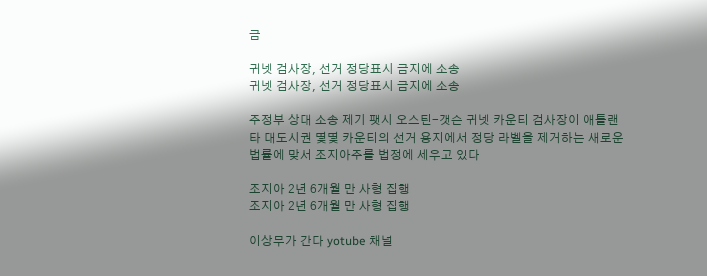금

귀넷 검사장, 선거 정당표시 금지에 소송
귀넷 검사장, 선거 정당표시 금지에 소송

주정부 상대 소송 제기 팻시 오스틴-갯슨 귀넷 카운티 검사장이 애틀랜타 대도시권 몇몇 카운티의 선거 용지에서 정당 라벨을 제거하는 새로운 법률에 맞서 조지아주를 법정에 세우고 있다

조지아 2년 6개월 만 사형 집행
조지아 2년 6개월 만 사형 집행

이상무가 간다 yotube 채널